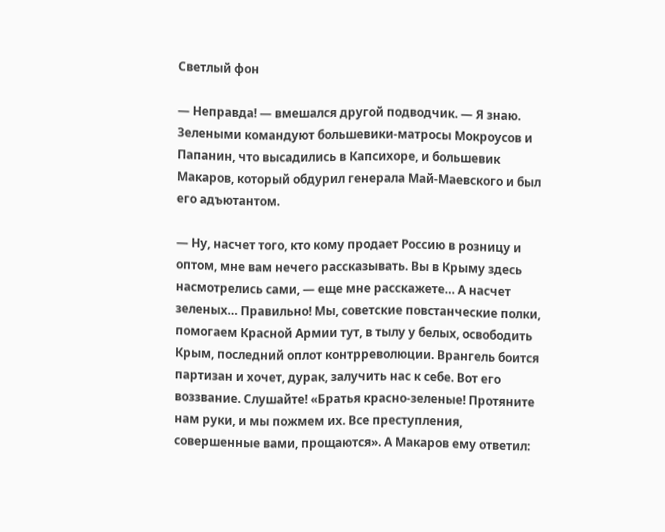Светлый фон

— Неправда! — вмешался другой подводчик. — Я знаю. Зелеными командуют большевики-матросы Мокроусов и Папанин, что высадились в Капсихоре, и большевик Макаров, который обдурил генерала Май-Маевского и был его адъютантом.

— Ну, насчет того, кто кому продает Россию в розницу и оптом, мне вам нечего рассказывать. Вы в Крыму здесь насмотрелись сами, — еще мне расскажете… А насчет зеленых… Правильно! Мы, советские повстанческие полки, помогаем Красной Армии тут, в тылу у белых, освободить Крым, последний оплот контрреволюции. Врангель боится партизан и хочет, дурак, залучить нас к себе. Вот его воззвание. Слушайте! «Братья красно-зеленые! Протяните нам руки, и мы пожмем их. Все преступления, совершенные вами, прощаются». А Макаров ему ответил: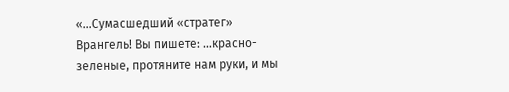«…Сумасшедший «стратег» Врангель! Вы пишете: …красно-зеленые, протяните нам руки, и мы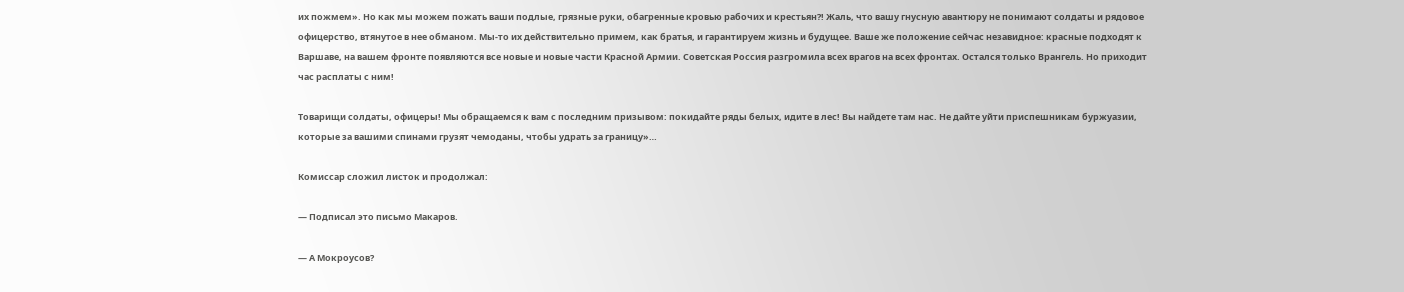их пожмем». Но как мы можем пожать ваши подлые, грязные руки, обагренные кровью рабочих и крестьян?! Жаль, что вашу гнусную авантюру не понимают солдаты и рядовое офицерство, втянутое в нее обманом. Мы-то их действительно примем, как братья, и гарантируем жизнь и будущее. Ваше же положение сейчас незавидное: красные подходят к Варшаве, на вашем фронте появляются все новые и новые части Красной Армии. Советская Россия разгромила всех врагов на всех фронтах. Остался только Врангель. Но приходит час расплаты с ним!

Товарищи солдаты, офицеры! Мы обращаемся к вам с последним призывом: покидайте ряды белых, идите в лес! Вы найдете там нас. Не дайте уйти приспешникам буржуазии, которые за вашими спинами грузят чемоданы, чтобы удрать за границу»…

Комиссар сложил листок и продолжал:

— Подписал это письмо Макаров.

— А Мокроусов?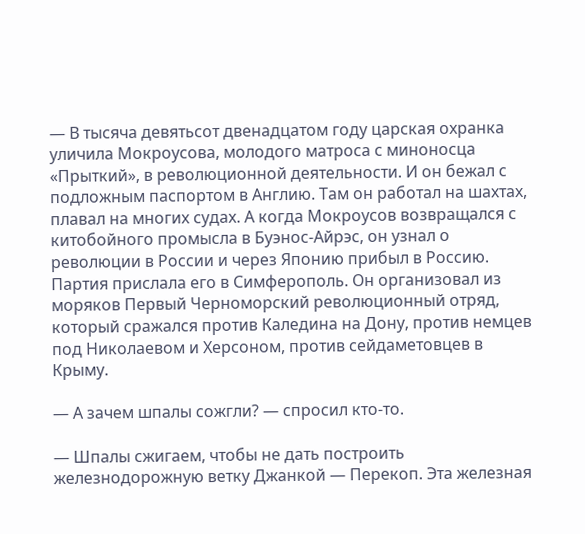— В тысяча девятьсот двенадцатом году царская охранка уличила Мокроусова, молодого матроса с миноносца «Прыткий», в революционной деятельности. И он бежал с подложным паспортом в Англию. Там он работал на шахтах, плавал на многих судах. А когда Мокроусов возвращался с китобойного промысла в Буэнос-Айрэс, он узнал о революции в России и через Японию прибыл в Россию. Партия прислала его в Симферополь. Он организовал из моряков Первый Черноморский революционный отряд, который сражался против Каледина на Дону, против немцев под Николаевом и Херсоном, против сейдаметовцев в Крыму.

— А зачем шпалы сожгли? — спросил кто-то.

— Шпалы сжигаем, чтобы не дать построить железнодорожную ветку Джанкой — Перекоп. Эта железная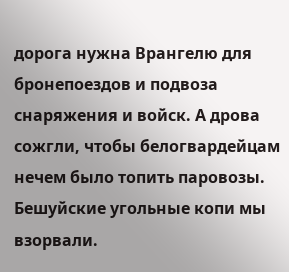дорога нужна Врангелю для бронепоездов и подвоза снаряжения и войск. А дрова сожгли, чтобы белогвардейцам нечем было топить паровозы. Бешуйские угольные копи мы взорвали.